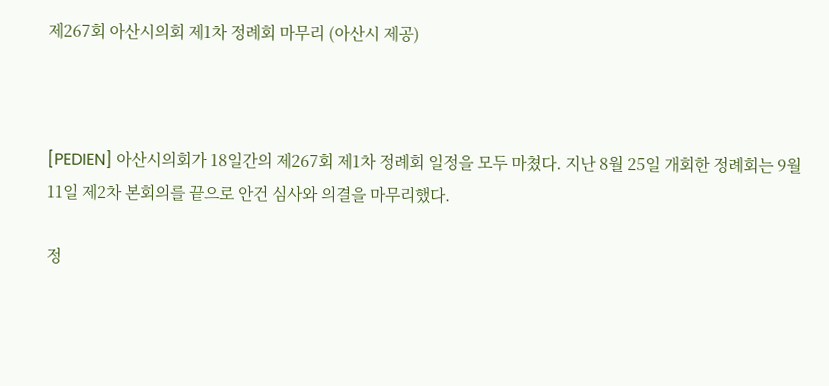제267회 아산시의회 제1차 정례회 마무리 (아산시 제공)



[PEDIEN] 아산시의회가 18일간의 제267회 제1차 정례회 일정을 모두 마쳤다. 지난 8월 25일 개회한 정례회는 9월 11일 제2차 본회의를 끝으로 안건 심사와 의결을 마무리했다.

정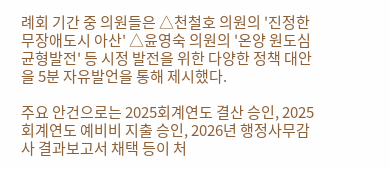례회 기간 중 의원들은 △천철호 의원의 '진정한 무장애도시 아산' △윤영숙 의원의 '온양 원도심 균형발전' 등 시정 발전을 위한 다양한 정책 대안을 5분 자유발언을 통해 제시했다.

주요 안건으로는 2025회계연도 결산 승인, 2025회계연도 예비비 지출 승인, 2026년 행정사무감사 결과보고서 채택 등이 처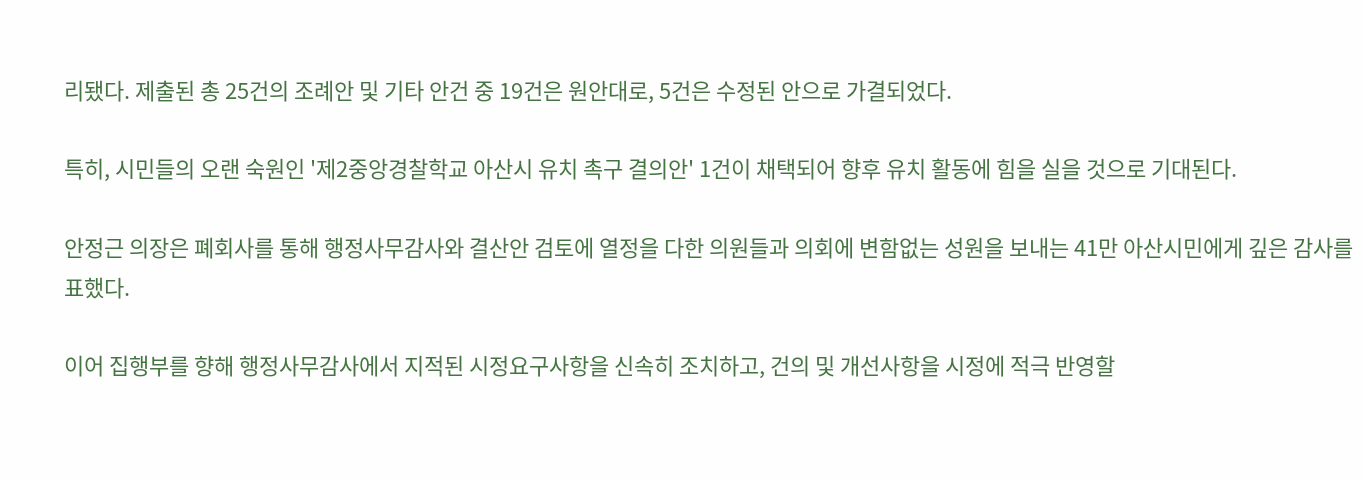리됐다. 제출된 총 25건의 조례안 및 기타 안건 중 19건은 원안대로, 5건은 수정된 안으로 가결되었다.

특히, 시민들의 오랜 숙원인 '제2중앙경찰학교 아산시 유치 촉구 결의안' 1건이 채택되어 향후 유치 활동에 힘을 실을 것으로 기대된다.

안정근 의장은 폐회사를 통해 행정사무감사와 결산안 검토에 열정을 다한 의원들과 의회에 변함없는 성원을 보내는 41만 아산시민에게 깊은 감사를 표했다.

이어 집행부를 향해 행정사무감사에서 지적된 시정요구사항을 신속히 조치하고, 건의 및 개선사항을 시정에 적극 반영할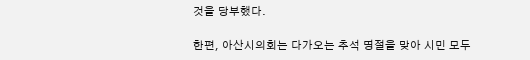것을 당부했다.

한편, 아산시의회는 다가오는 추석 명절을 맞아 시민 모두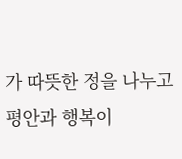가 따뜻한 정을 나누고 평안과 행복이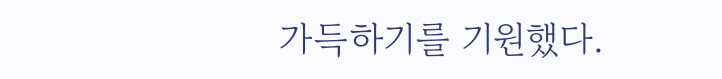가득하기를 기원했다.